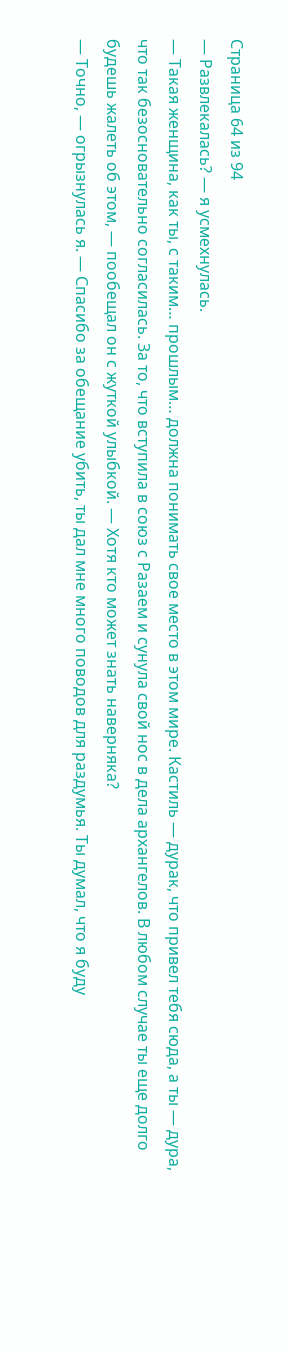Страница 64 из 94
— Развлекалась? — я усмехнулась.
— Такая женщина, как ты, с таким… прошлым… должна понимать свое место в этом мире. Кастиль — дурак, что привел тебя сюда, а ты — дура, что так безосновательно согласилась. За то, что вступила в союз с Разаем и сунула свой нос в дела архангелов. В любом случае ты еще долго будешь жалеть об этом, — пообещал он с жуткой улыбкой. — Хотя кто может знать наверняка?
— Точно, — огрызнулась я. — Спасибо за обещание убить, ты дал мне много поводов для раздумья. Ты думал, что я буду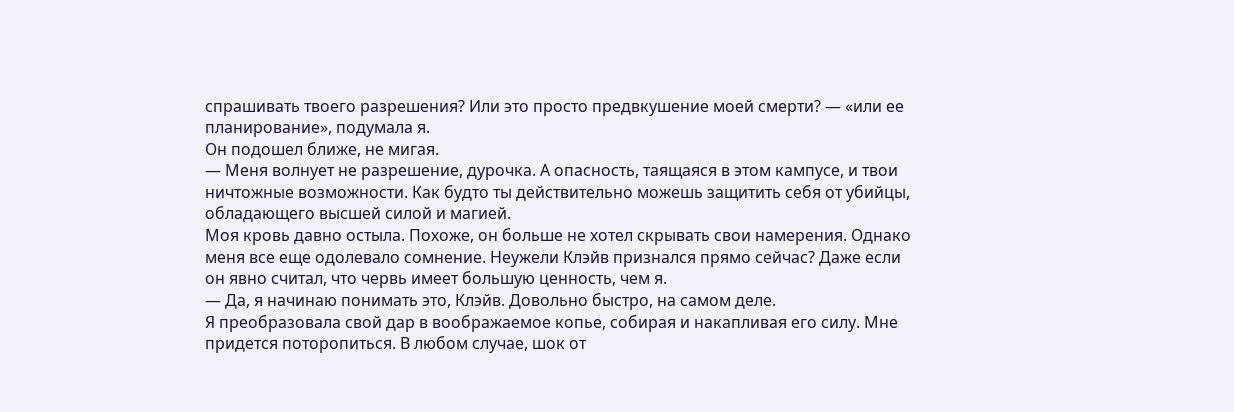спрашивать твоего разрешения? Или это просто предвкушение моей смерти? — «или ее планирование», подумала я.
Он подошел ближе, не мигая.
— Меня волнует не разрешение, дурочка. А опасность, таящаяся в этом кампусе, и твои ничтожные возможности. Как будто ты действительно можешь защитить себя от убийцы, обладающего высшей силой и магией.
Моя кровь давно остыла. Похоже, он больше не хотел скрывать свои намерения. Однако меня все еще одолевало сомнение. Неужели Клэйв признался прямо сейчас? Даже если он явно считал, что червь имеет большую ценность, чем я.
— Да, я начинаю понимать это, Клэйв. Довольно быстро, на самом деле.
Я преобразовала свой дар в воображаемое копье, собирая и накапливая его силу. Мне придется поторопиться. В любом случае, шок от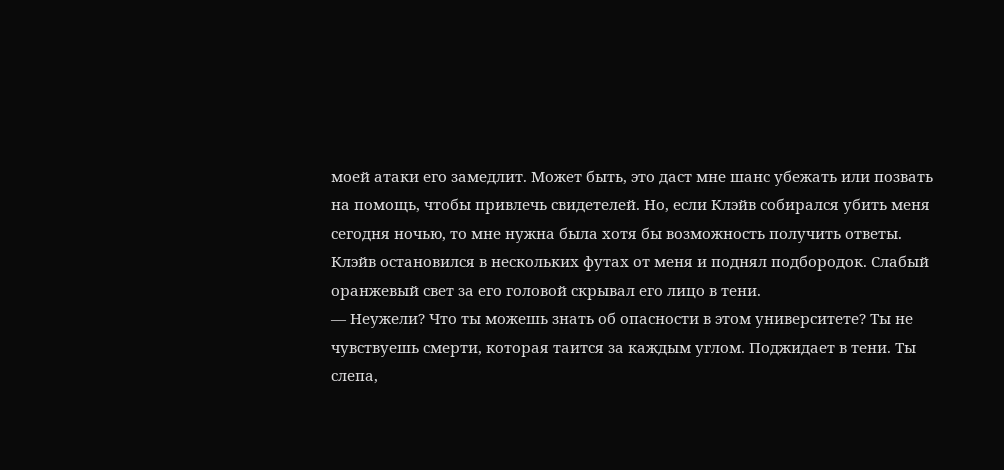моей атаки его замедлит. Может быть, это даст мне шанс убежать или позвать на помощь, чтобы привлечь свидетелей. Но, если Клэйв собирался убить меня сегодня ночью, то мне нужна была хотя бы возможность получить ответы.
Клэйв остановился в нескольких футах от меня и поднял подбородок. Слабый оранжевый свет за его головой скрывал его лицо в тени.
— Неужели? Что ты можешь знать об опасности в этом университете? Ты не чувствуешь смерти, которая таится за каждым углом. Поджидает в тени. Ты слепа,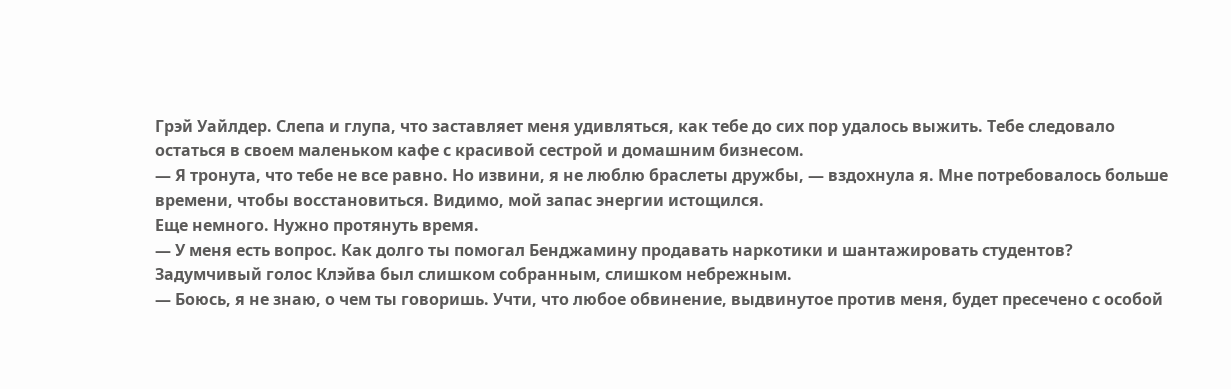Грэй Уайлдер. Слепа и глупа, что заставляет меня удивляться, как тебе до сих пор удалось выжить. Тебе следовало остаться в своем маленьком кафе с красивой сестрой и домашним бизнесом.
— Я тронута, что тебе не все равно. Но извини, я не люблю браслеты дружбы, — вздохнула я. Мне потребовалось больше времени, чтобы восстановиться. Видимо, мой запас энергии истощился.
Еще немного. Нужно протянуть время.
— У меня есть вопрос. Как долго ты помогал Бенджамину продавать наркотики и шантажировать студентов?
Задумчивый голос Клэйва был слишком собранным, слишком небрежным.
— Боюсь, я не знаю, о чем ты говоришь. Учти, что любое обвинение, выдвинутое против меня, будет пресечено с особой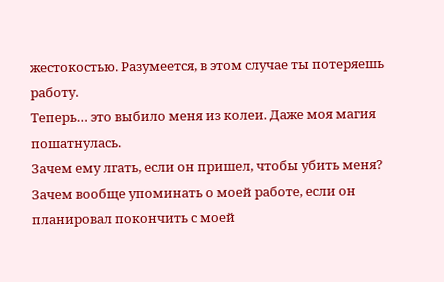жестокостью. Разумеется, в этом случае ты потеряешь работу.
Теперь… это выбило меня из колеи. Даже моя магия пошатнулась.
Зачем ему лгать, если он пришел, чтобы убить меня? Зачем вообще упоминать о моей работе, если он планировал покончить с моей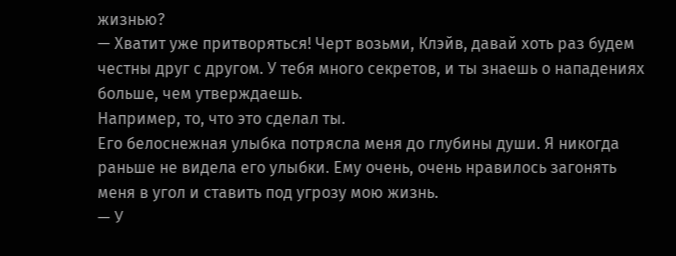жизнью?
— Хватит уже притворяться! Черт возьми, Клэйв, давай хоть раз будем честны друг с другом. У тебя много секретов, и ты знаешь о нападениях больше, чем утверждаешь.
Например, то, что это сделал ты.
Его белоснежная улыбка потрясла меня до глубины души. Я никогда раньше не видела его улыбки. Ему очень, очень нравилось загонять меня в угол и ставить под угрозу мою жизнь.
— У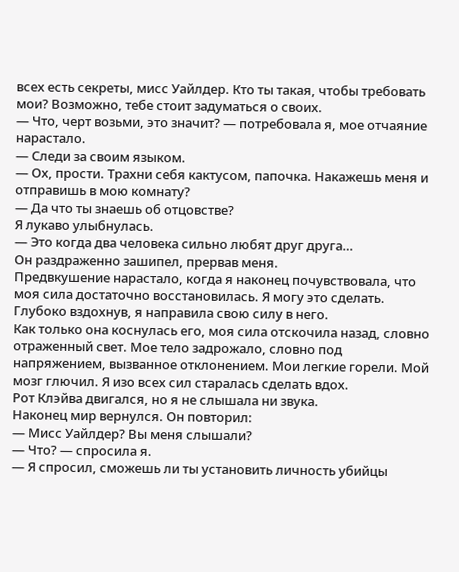всех есть секреты, мисс Уайлдер. Кто ты такая, чтобы требовать мои? Возможно, тебе стоит задуматься о своих.
— Что, черт возьми, это значит? — потребовала я, мое отчаяние нарастало.
— Следи за своим языком.
— Ох, прости. Трахни себя кактусом, папочка. Накажешь меня и отправишь в мою комнату?
— Да что ты знаешь об отцовстве?
Я лукаво улыбнулась.
— Это когда два человека сильно любят друг друга…
Он раздраженно зашипел, прервав меня.
Предвкушение нарастало, когда я наконец почувствовала, что моя сила достаточно восстановилась. Я могу это сделать. Глубоко вздохнув, я направила свою силу в него.
Как только она коснулась его, моя сила отскочила назад, словно отраженный свет. Мое тело задрожало, словно под напряжением, вызванное отклонением. Мои легкие горели. Мой мозг глючил. Я изо всех сил старалась сделать вдох.
Рот Клэйва двигался, но я не слышала ни звука.
Наконец мир вернулся. Он повторил:
— Мисс Уайлдер? Вы меня слышали?
— Что? — спросила я.
— Я спросил, сможешь ли ты установить личность убийцы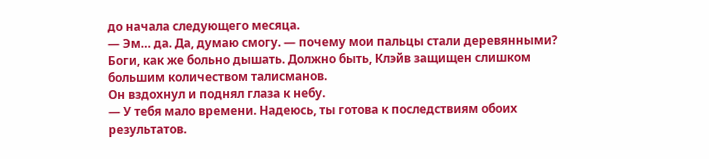до начала следующего месяца.
— Эм… да. Да, думаю смогу. — почему мои пальцы стали деревянными? Боги, как же больно дышать. Должно быть, Клэйв защищен слишком большим количеством талисманов.
Он вздохнул и поднял глаза к небу.
— У тебя мало времени. Надеюсь, ты готова к последствиям обоих результатов.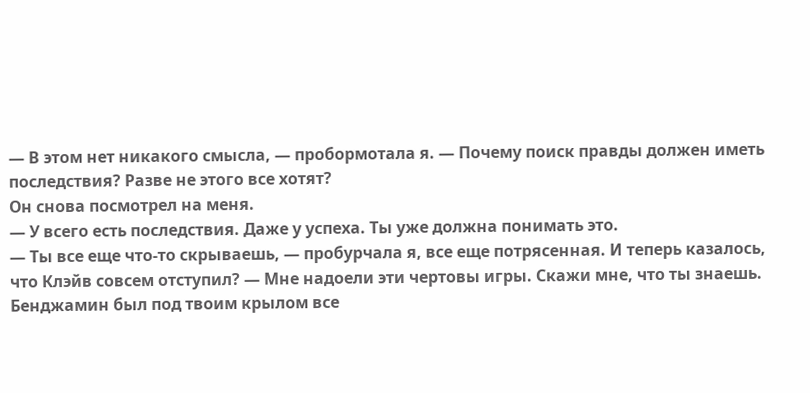— В этом нет никакого смысла, — пробормотала я. — Почему поиск правды должен иметь последствия? Разве не этого все хотят?
Он снова посмотрел на меня.
— У всего есть последствия. Даже у успеха. Ты уже должна понимать это.
— Ты все еще что-то скрываешь, — пробурчала я, все еще потрясенная. И теперь казалось, что Клэйв совсем отступил? — Мне надоели эти чертовы игры. Скажи мне, что ты знаешь. Бенджамин был под твоим крылом все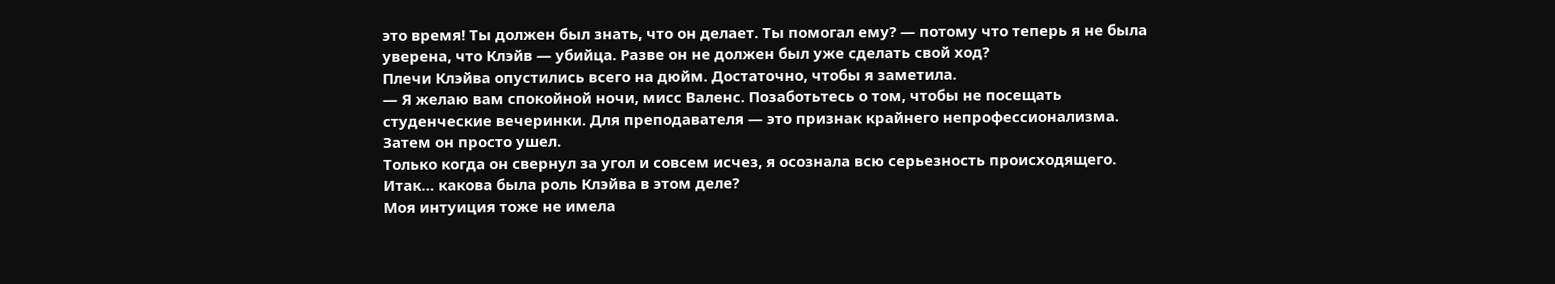это время! Ты должен был знать, что он делает. Ты помогал ему? — потому что теперь я не была уверена, что Клэйв — убийца. Разве он не должен был уже сделать свой ход?
Плечи Клэйва опустились всего на дюйм. Достаточно, чтобы я заметила.
— Я желаю вам спокойной ночи, мисс Валенс. Позаботьтесь о том, чтобы не посещать студенческие вечеринки. Для преподавателя — это признак крайнего непрофессионализма.
Затем он просто ушел.
Только когда он свернул за угол и совсем исчез, я осознала всю серьезность происходящего.
Итак… какова была роль Клэйва в этом деле?
Моя интуиция тоже не имела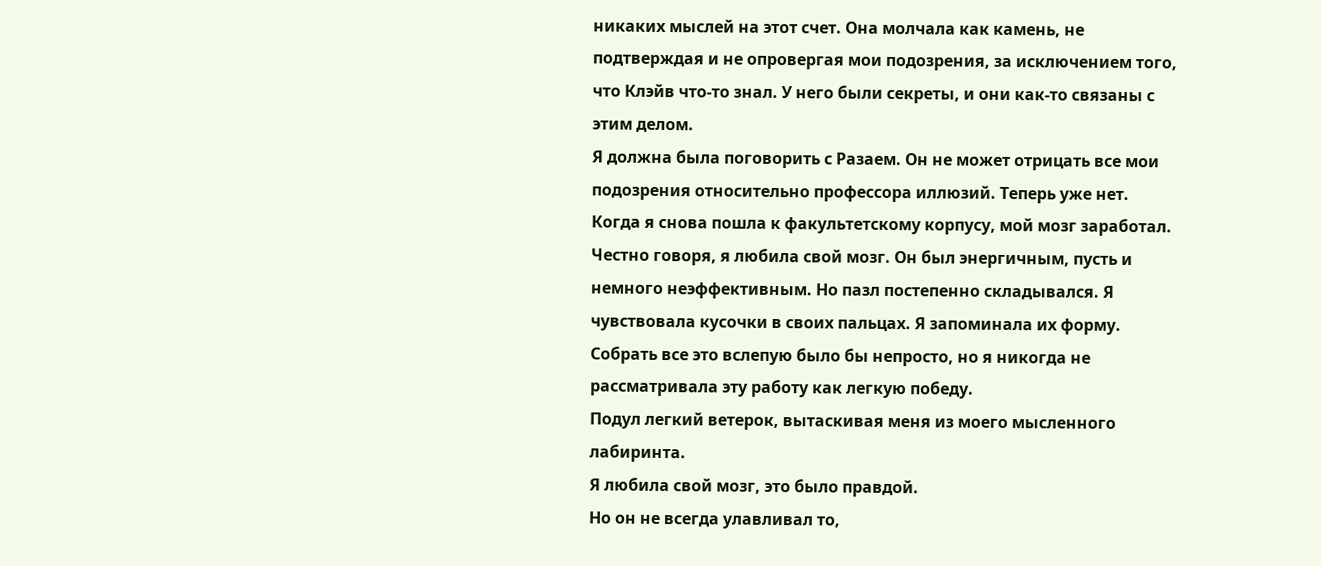никаких мыслей на этот счет. Она молчала как камень, не подтверждая и не опровергая мои подозрения, за исключением того, что Клэйв что-то знал. У него были секреты, и они как-то связаны с этим делом.
Я должна была поговорить с Разаем. Он не может отрицать все мои подозрения относительно профессора иллюзий. Теперь уже нет.
Когда я снова пошла к факультетскому корпусу, мой мозг заработал. Честно говоря, я любила свой мозг. Он был энергичным, пусть и немного неэффективным. Но пазл постепенно складывался. Я чувствовала кусочки в своих пальцах. Я запоминала их форму. Собрать все это вслепую было бы непросто, но я никогда не рассматривала эту работу как легкую победу.
Подул легкий ветерок, вытаскивая меня из моего мысленного лабиринта.
Я любила свой мозг, это было правдой.
Но он не всегда улавливал то,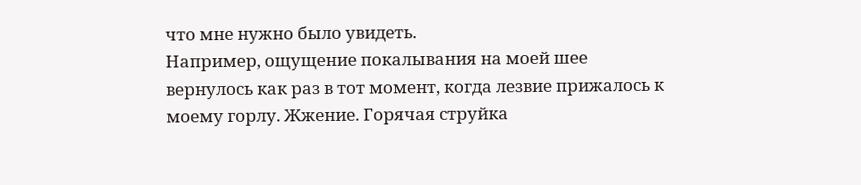что мне нужно было увидеть.
Например, ощущение покалывания на моей шее вернулось как раз в тот момент, когда лезвие прижалось к моему горлу. Жжение. Горячая струйка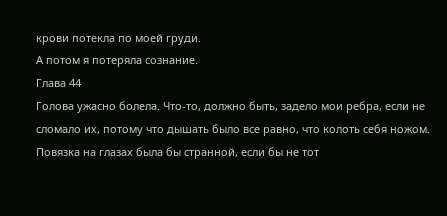крови потекла по моей груди.
А потом я потеряла сознание.
Глава 44
Голова ужасно болела. Что-то, должно быть, задело мои ребра, если не сломало их, потому что дышать было все равно, что колоть себя ножом. Повязка на глазах была бы странной, если бы не тот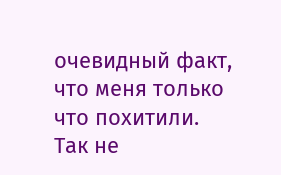очевидный факт, что меня только что похитили.
Так не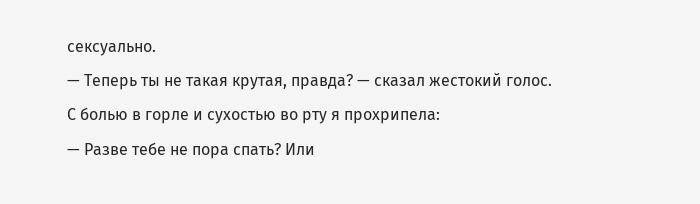сексуально.
— Теперь ты не такая крутая, правда? — сказал жестокий голос.
С болью в горле и сухостью во рту я прохрипела:
— Разве тебе не пора спать? Или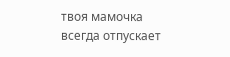твоя мамочка всегда отпускает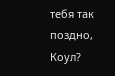тебя так поздно, Коул?